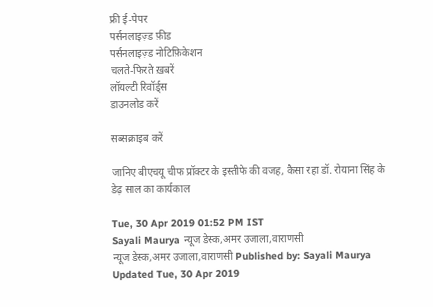फ्री ई-पेपर
पर्सनलाइज़्ड फ़ीड
पर्सनलाइज़्ड नोटिफ़िकेशन
चलते-फिरते ख़बरें
लॉयल्टी रिवॉर्ड्स
डाउनलोड करें

सब्सक्राइब करें

जानिए बीएचयू चीफ प्रॉक्टर के इस्तीफे की वजह, कैसा रहा डॉ. रोयाना सिंह के डेढ़ साल का कार्यकाल

Tue, 30 Apr 2019 01:52 PM IST
Sayali Maurya न्यूज डेस्क,अमर उजाला,वाराणसी
न्यूज डेस्क,अमर उजाला,वाराणसी Published by: Sayali Maurya Updated Tue, 30 Apr 2019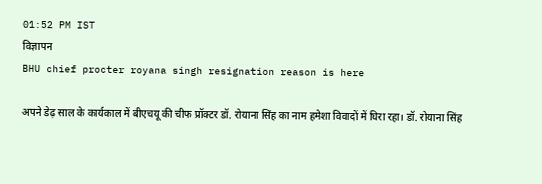01:52 PM IST
विज्ञापन
BHU chief procter royana singh resignation reason is here

अपने डेढ़ साल के कार्यकाल में बीएचयू की चीफ प्रॉक्टर डॉ. रोयाना सिंह का नाम हमेशा विवादों में घिरा रहा। डॉ. रोयाना सिंह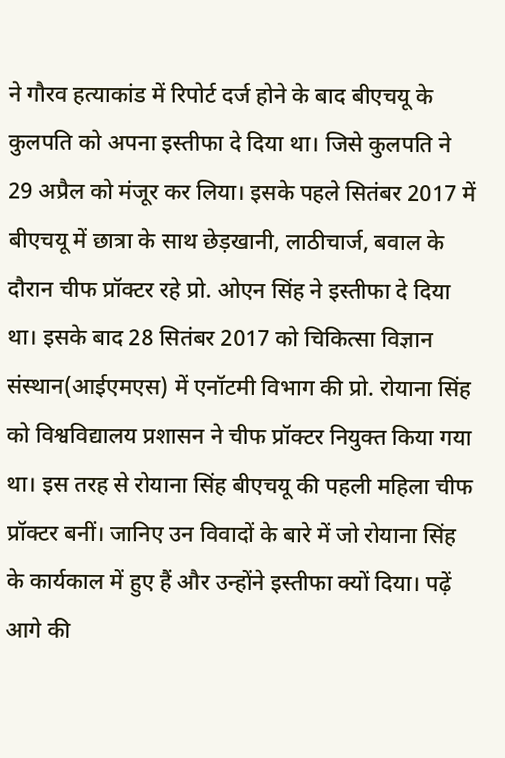ने गौरव हत्याकांड में रिपोर्ट दर्ज होने के बाद बीएचयू के कुलपति को अपना इस्तीफा दे दिया था। जिसे कुलपति ने 29 अप्रैल को मंजूर कर लिया। इसके पहले सितंबर 2017 में बीएचयू में छात्रा के साथ छेड़खानी, लाठीचार्ज, बवाल के दौरान चीफ प्रॉक्टर रहे प्रो. ओएन सिंह ने इस्तीफा दे दिया था। इसके बाद 28 सितंबर 2017 को चिकित्सा विज्ञान संस्थान(आईएमएस) में एनॉटमी विभाग की प्रो. रोयाना सिंह को विश्वविद्यालय प्रशासन ने चीफ प्रॉक्टर नियुक्त किया गया था। इस तरह से रोयाना सिंह बीएचयू की पहली महिला चीफ प्रॉक्टर बनीं। जानिए उन विवादों के बारे में जो रोयाना सिंह के कार्यकाल में हुए हैं और उन्होंने इस्तीफा क्यों दिया। पढ़ें आगे की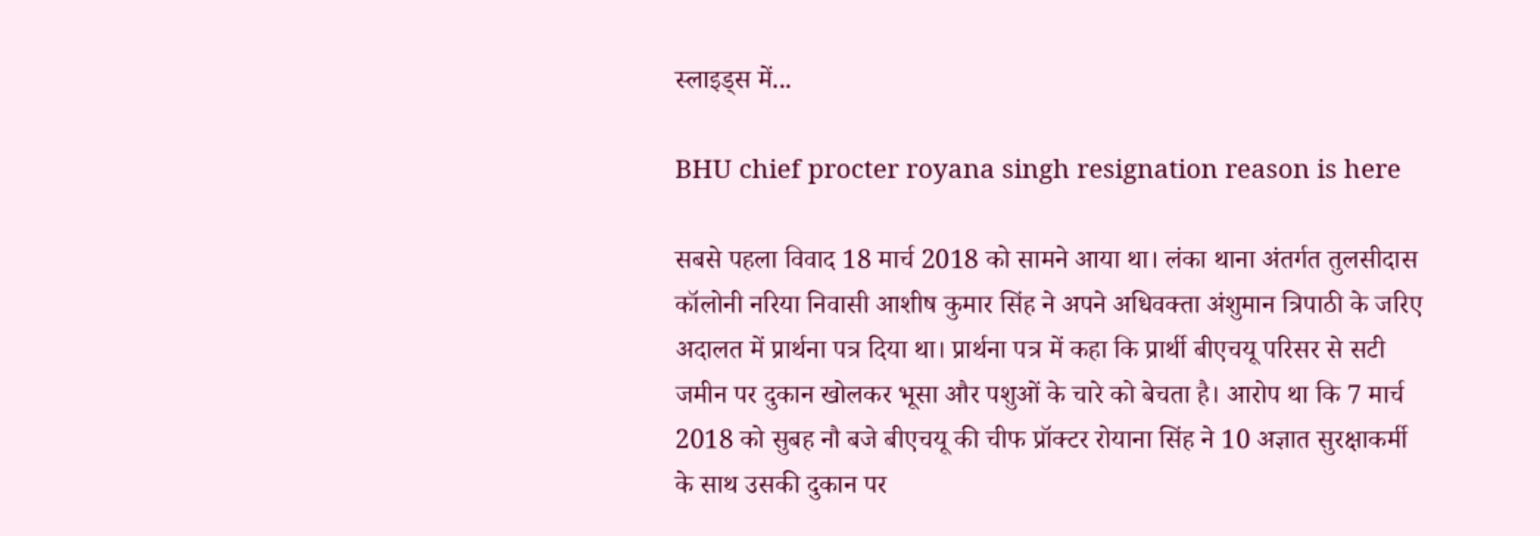स्लाइड्स में...

BHU chief procter royana singh resignation reason is here

सबसे पहला विवाद 18 मार्च 2018 को सामने आया था। लंका थाना अंतर्गत तुलसीदास कॉलोनी नरिया निवासी आशीष कुमार सिंह ने अपने अधिवक्ता अंशुमान त्रिपाठी के जरिए अदालत में प्रार्थना पत्र दिया था। प्रार्थना पत्र में कहा कि प्रार्थी बीएचयू परिसर से सटी जमीन पर दुकान खोलकर भूसा और पशुओं के चारे को बेचता है। आरोप था कि 7 मार्च 2018 को सुबह नौ बजे बीएचयू की चीफ प्रॉक्टर रोयाना सिंह ने 10 अज्ञात सुरक्षाकर्मी के साथ उसकी दुकान पर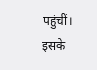पहुंचीं। इसके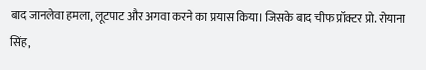बाद जानलेवा हमला, लूटपाट और अगवा करने का प्रयास किया। जिसके बाद चीफ प्रॉक्टर प्रो. रोयाना सिंह,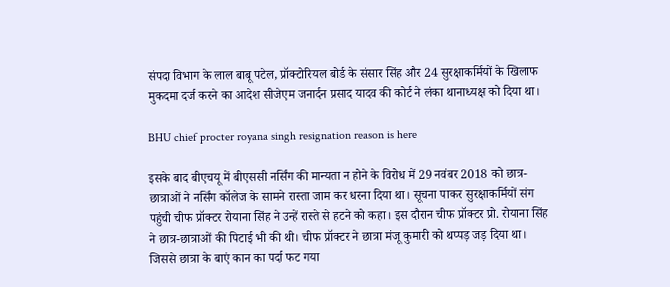संपदा विभाग के लाल बाबू पटेल, प्रॉक्टोरियल बोर्ड के संसार सिंह और 24 सुरक्षाकर्मियों के खिलाफ मुकदमा दर्ज करने का आदेश सीजेएम जनार्दन प्रसाद यादव की कोर्ट ने लंका थानाध्यक्ष को दिया था।

BHU chief procter royana singh resignation reason is here

इसके बाद बीएचयू में बीएससी नर्सिंग की मान्यता न होने के विरोध में 29 नवंबर 2018 को छात्र-छात्राओं ने नर्सिंग कॉलेज के सामने रास्ता जाम कर धरना दिया था। सूचना पाकर सुरक्षाकर्मियों संग पहुंची चीफ प्रॉक्टर रोयाना सिंह ने उन्हें रास्ते से हटने को कहा। इस दौरान चीफ प्रॉक्टर प्रो. रोयाना सिंह ने छात्र-छात्राओं की पिटाई भी की थी। चीफ प्रॉक्टर ने छात्रा मंजू कुमारी को थप्पड़ जड़ दिया था। जिससे छात्रा के बाएं कान का पर्दा फट गया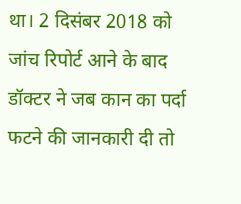था। 2 दिसंबर 2018 को जांच रिपोर्ट आने के बाद डॉक्टर ने जब कान का पर्दा फटने की जानकारी दी तो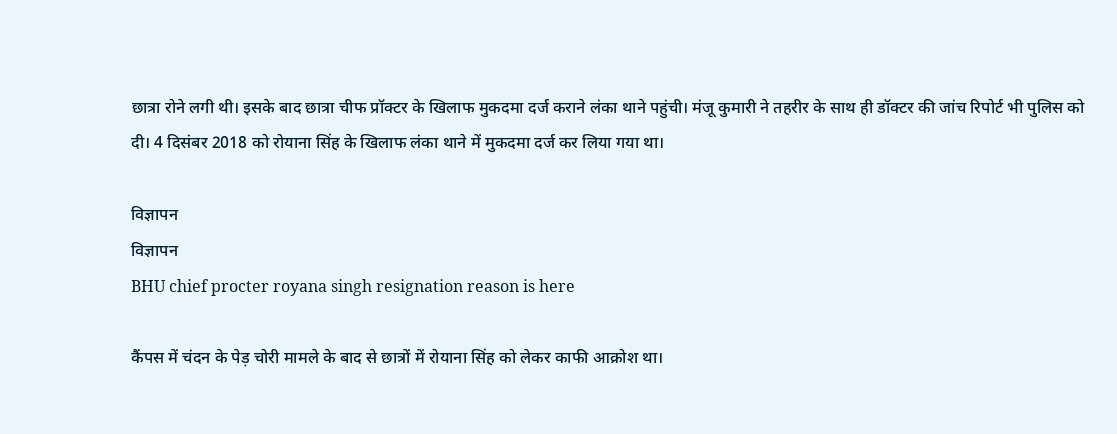छात्रा रोने लगी थी। इसके बाद छात्रा चीफ प्रॉक्टर के खिलाफ मुकदमा दर्ज कराने लंका थाने पहुंची। मंजू कुमारी ने तहरीर के साथ ही डॉक्टर की जांच रिपोर्ट भी पुलिस को दी। 4 दिसंबर 2018 को रोयाना सिंह के खिलाफ लंका थाने में मुकदमा दर्ज कर लिया गया था।

विज्ञापन
विज्ञापन
BHU chief procter royana singh resignation reason is here

कैंपस में चंदन के पेड़ चोरी मामले के बाद से छात्रों में रोयाना सिंह को लेकर काफी आक्रोश था।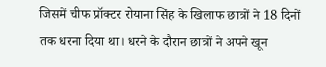जिसमें चीफ प्रॉक्टर रोयाना सिंह के खिलाफ छात्रों ने 18 दिनों तक धरना दिया था। धरने के दौरान छात्रों ने अपने खून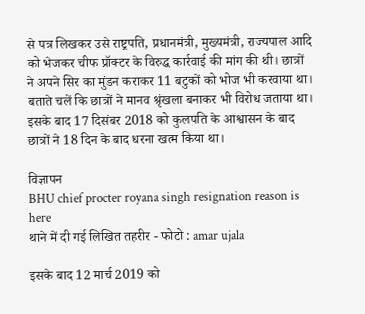से पत्र लिखकर उसे राष्ट्रपति, प्रधानमंत्री, मुख्यमंत्री, राज्यपाल आदि को भेजकर चीफ प्रॉक्टर के विरुद्ध कार्रवाई की मांग की थी। छात्रों ने अपने सिर का मुंडन कराकर 11 बटुकों को भोज भी करवाया था। बताते चलें कि छात्रों ने मानव श्रृंखला बनाकर भी विरोध जताया था। इसके बाद 17 दिसंबर 2018 को कुलपति के आश्वासन के बाद छात्रों ने 18 दिन के बाद धरना खत्म किया था।

विज्ञापन
BHU chief procter royana singh resignation reason is here
थाने में दी गई लिखित तहरीर - फोटो : amar ujala

इसके बाद 12 मार्च 2019 को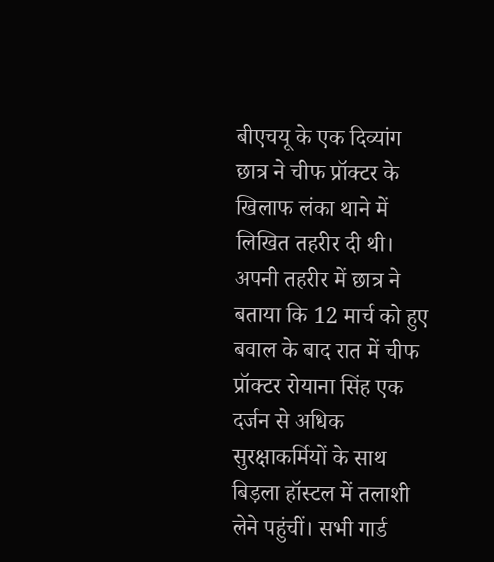बीएचयू के एक दिव्यांग छात्र ने चीफ प्रॉक्टर के खिलाफ लंका थाने में लिखित तहरीर दी थी। अपनी तहरीर में छात्र ने बताया कि 12 मार्च को हुए बवाल के बाद रात में चीफ प्रॉक्टर रोयाना सिंह एक दर्जन से अधिक सुरक्षाकर्मियों के साथ बिड़ला हॉस्टल में तलाशी लेने पहुंचीं। सभी गार्ड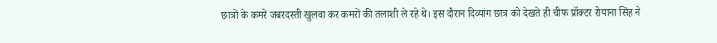छात्रों के कमरे जबरदस्ती खुलवा कर कमरों की तलाशी ले रहे थे। इस दौरान दिव्यांग छात्र को देखते ही चीफ प्रॉक्टर रोयाना सिंह ने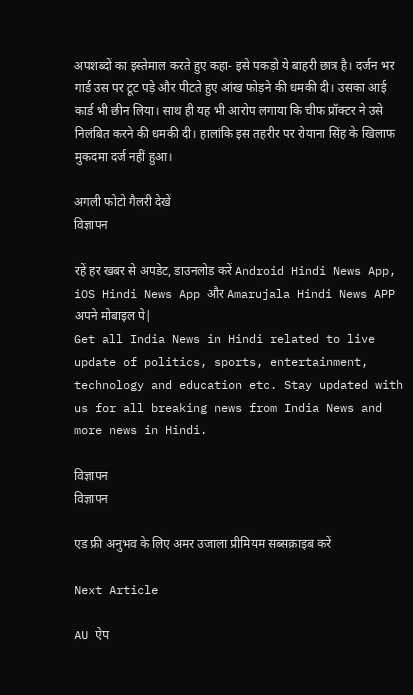अपशब्दों का इस्तेमाल करते हुए कहा- इसे पकड़ो ये बाहरी छात्र है। दर्जन भर गार्ड उस पर टूट पड़े और पीटते हुए आंख फोड़ने की धमकी दी। उसका आई कार्ड भी छीन लिया। साथ ही यह भी आरोप लगाया कि चीफ प्रॉक्टर ने उसे निलंबित करने की धमकी दी। हालांकि इस तहरीर पर रोयाना सिंह के खिलाफ मुकदमा दर्ज नहीं हुआ।

अगली फोटो गैलरी देखें
विज्ञापन

रहें हर खबर से अपडेट, डाउनलोड करें Android Hindi News App, iOS Hindi News App और Amarujala Hindi News APP अपने मोबाइल पे|
Get all India News in Hindi related to live update of politics, sports, entertainment, technology and education etc. Stay updated with us for all breaking news from India News and more news in Hindi.

विज्ञापन
विज्ञापन

एड फ्री अनुभव के लिए अमर उजाला प्रीमियम सब्सक्राइब करें

Next Article

AU ऐप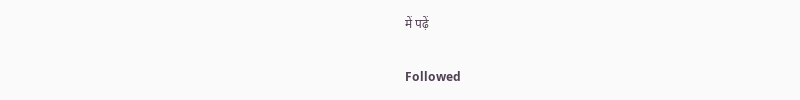में पढ़ें

Followed